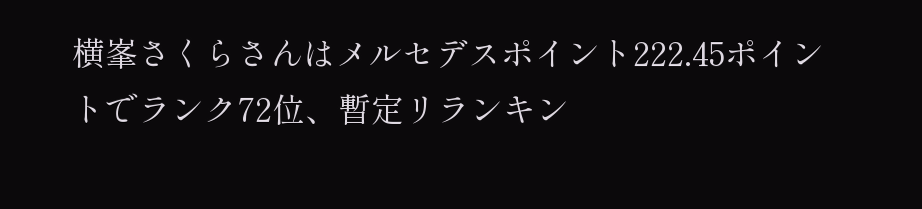横峯さくらさんはメルセデスポイント222.45ポイントでランク72位、暫定リランキン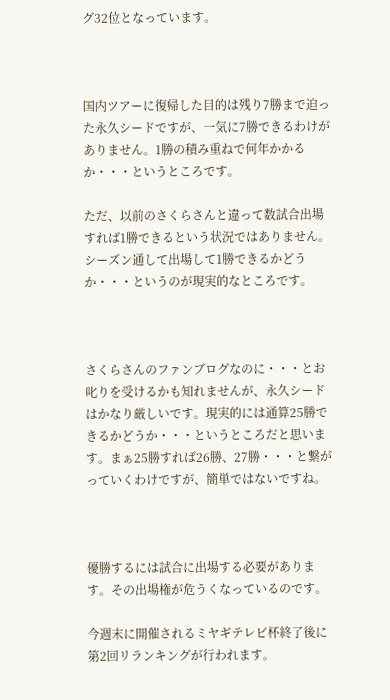グ32位となっています。



国内ツアーに復帰した目的は残り7勝まで迫った永久シードですが、一気に7勝できるわけがありません。1勝の積み重ねで何年かかるか・・・というところです。

ただ、以前のさくらさんと違って数試合出場すれば1勝できるという状況ではありません。シーズン通して出場して1勝できるかどうか・・・というのが現実的なところです。



さくらさんのファンブログなのに・・・とお叱りを受けるかも知れませんが、永久シードはかなり厳しいです。現実的には通算25勝できるかどうか・・・というところだと思います。まぁ25勝すれば26勝、27勝・・・と繋がっていくわけですが、簡単ではないですね。



優勝するには試合に出場する必要があります。その出場権が危うくなっているのです。

今週末に開催されるミヤギテレビ杯終了後に第2回リランキングが行われます。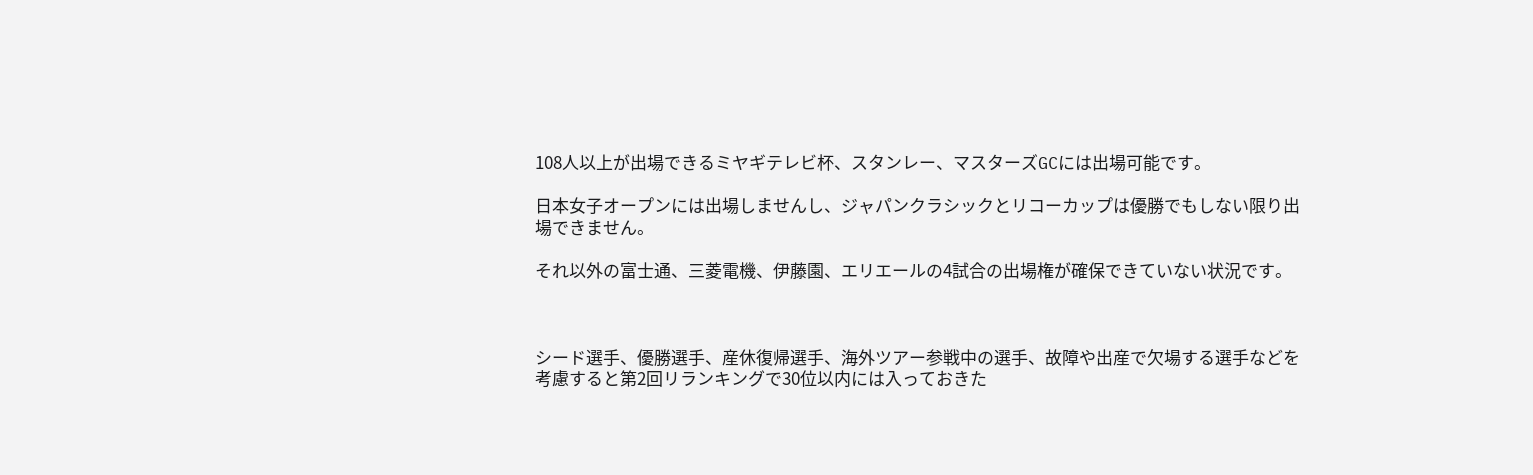108人以上が出場できるミヤギテレビ杯、スタンレー、マスターズGCには出場可能です。

日本女子オープンには出場しませんし、ジャパンクラシックとリコーカップは優勝でもしない限り出場できません。

それ以外の富士通、三菱電機、伊藤園、エリエールの4試合の出場権が確保できていない状況です。



シード選手、優勝選手、産休復帰選手、海外ツアー参戦中の選手、故障や出産で欠場する選手などを考慮すると第2回リランキングで30位以内には入っておきた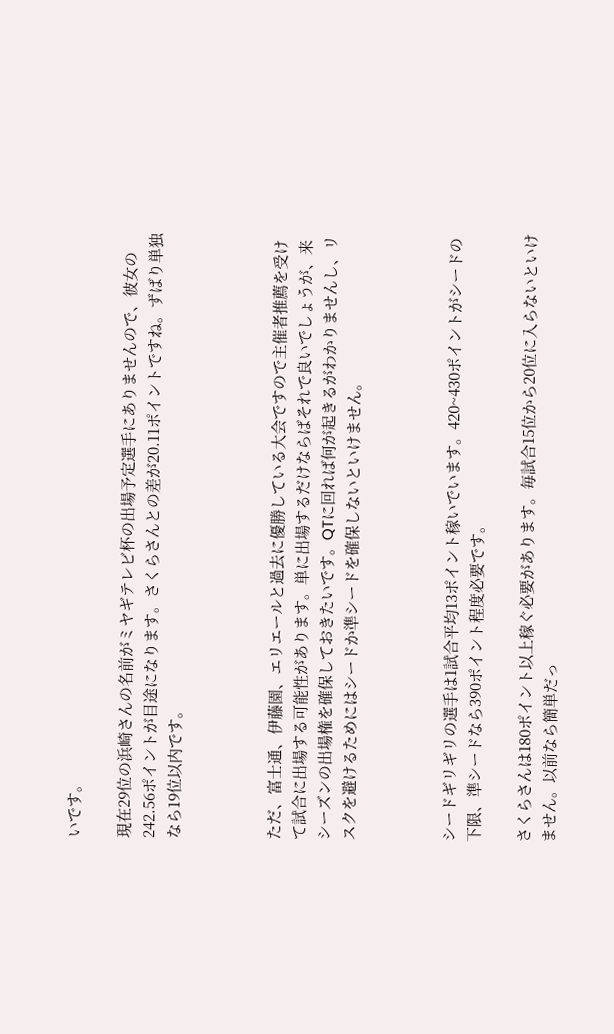いです。

現在29位の浜崎さんの名前がミヤギテレビ杯の出場予定選手にありませんので、彼女の242.56ポイントが目途になります。さくらさんとの差が20.11ポイントですね。ずばり単独なら19位以内です。



ただ、富士通、伊藤園、エリエールと過去に優勝している大会ですので主催者推薦を受けて試合に出場する可能性があります。単に出場するだけならばそれで良いでしょうが、来シーズンの出場権を確保しておきたいです。QTに回れば何が起きるがわかりませんし、リスクを避けるためにはシードか準シードを確保しないといけません。



シードギリギリの選手は1試合平均13ポイント稼いでいます。420~430ポイントがシードの下限、準シードなら390ポイント程度必要です。

さくらさんは180ポイント以上稼ぐ必要があります。毎試合15位から20位に入らないといけません。以前なら簡単だっ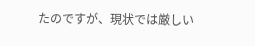たのですが、現状では厳しい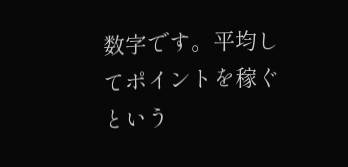数字です。平均してポイントを稼ぐという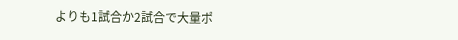よりも1試合か2試合で大量ポ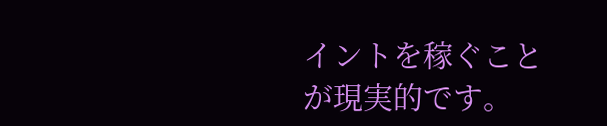イントを稼ぐことが現実的です。